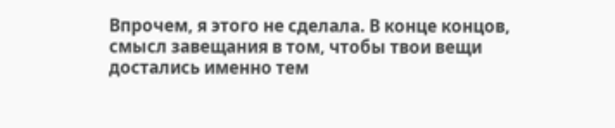Впрочем, я этого не сделала. В конце концов, смысл завещания в том, чтобы твои вещи достались именно тем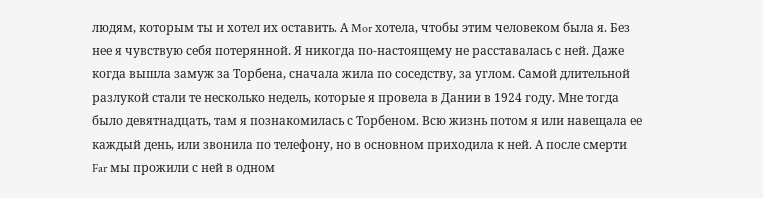людям, которым ты и хотел их оставить. А Mor хотела, чтобы этим человеком была я. Без нее я чувствую себя потерянной. Я никогда по-настоящему не расставалась с ней. Даже когда вышла замуж за Торбена, сначала жила по соседству, за углом. Самой длительной разлукой стали те несколько недель, которые я провела в Дании в 1924 году. Мне тогда было девятнадцать, там я познакомилась с Торбеном. Всю жизнь потом я или навещала ее каждый день, или звонила по телефону, но в основном приходила к ней. А после смерти Far мы прожили с ней в одном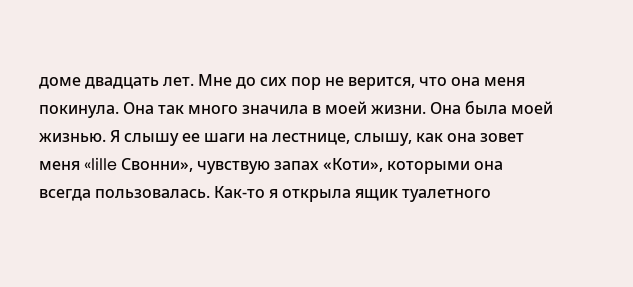доме двадцать лет. Мне до сих пор не верится, что она меня покинула. Она так много значила в моей жизни. Она была моей жизнью. Я слышу ее шаги на лестнице, слышу, как она зовет меня «lille Свонни», чувствую запах «Коти», которыми она всегда пользовалась. Как-то я открыла ящик туалетного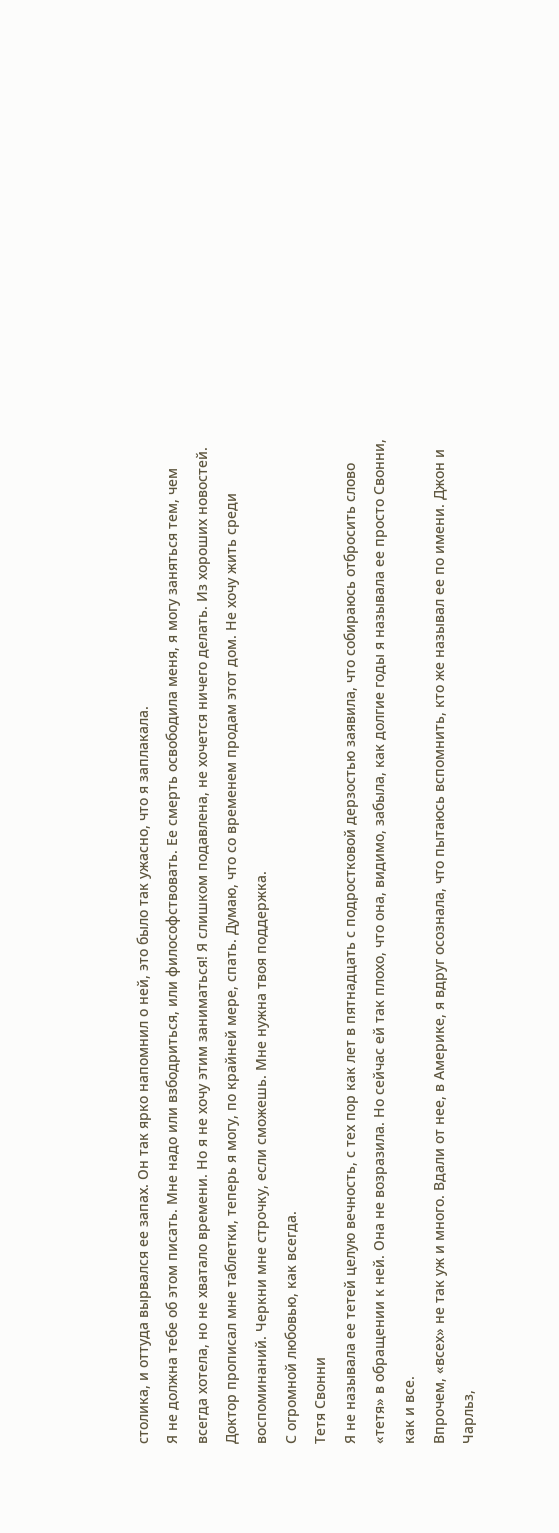столика, и оттуда вырвался ее запах. Он так ярко напомнил о ней, это было так ужасно, что я заплакала.
Я не должна тебе об этом писать. Мне надо или взбодриться, или философствовать. Ее смерть освободила меня, я могу заняться тем, чем всегда хотела, но не хватало времени. Но я не хочу этим заниматься! Я слишком подавлена, не хочется ничего делать. Из хороших новостей. Доктор прописал мне таблетки, теперь я могу, по крайней мере, спать. Думаю, что со временем продам этот дом. Не хочу жить среди воспоминаний. Черкни мне строчку, если сможешь. Мне нужна твоя поддержка.
С огромной любовью, как всегда.
Тетя Свонни
Я не называла ее тетей целую вечность, с тех пор как лет в пятнадцать с подростковой дерзостью заявила, что собираюсь отбросить слово «тетя» в обращении к ней. Она не возразила. Но сейчас ей так плохо, что она, видимо, забыла, как долгие годы я называла ее просто Свонни, как и все.
Впрочем, «всех» не так уж и много. Вдали от нее, в Америке, я вдруг осознала, что пытаюсь вспомнить, кто же называл ее по имени. Джон и Чарльз,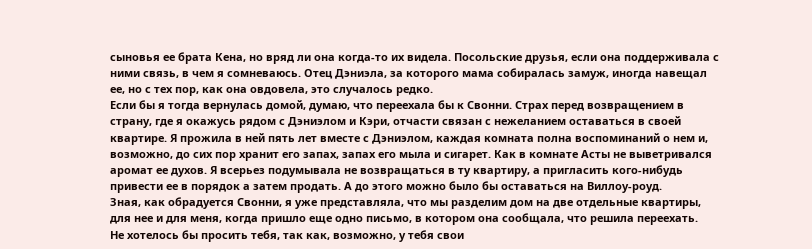сыновья ее брата Кена, но вряд ли она когда-то их видела. Посольские друзья, если она поддерживала с ними связь, в чем я сомневаюсь. Отец Дэниэла, за которого мама собиралась замуж, иногда навещал ее, но с тех пор, как она овдовела, это случалось редко.
Если бы я тогда вернулась домой, думаю, что переехала бы к Свонни. Страх перед возвращением в страну, где я окажусь рядом с Дэниэлом и Кэри, отчасти связан с нежеланием оставаться в своей квартире. Я прожила в ней пять лет вместе с Дэниэлом, каждая комната полна воспоминаний о нем и, возможно, до сих пор хранит его запах, запах его мыла и сигарет. Как в комнате Асты не выветривался аромат ее духов. Я всерьез подумывала не возвращаться в ту квартиру, а пригласить кого-нибудь привести ее в порядок а затем продать. А до этого можно было бы оставаться на Виллоу-роуд.
Зная, как обрадуется Свонни, я уже представляла, что мы разделим дом на две отдельные квартиры, для нее и для меня, когда пришло еще одно письмо, в котором она сообщала, что решила переехать.
Не хотелось бы просить тебя, так как, возможно, у тебя свои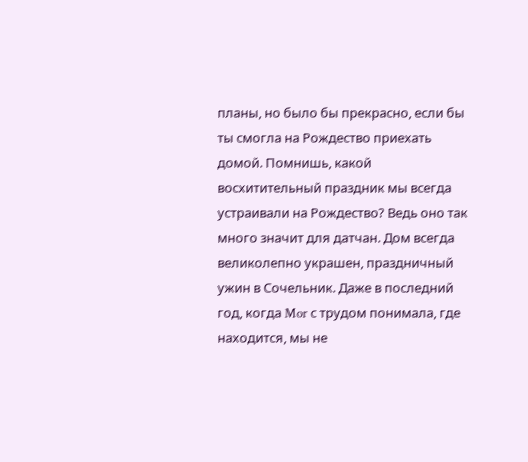планы, но было бы прекрасно, если бы ты смогла на Рождество приехать домой. Помнишь, какой восхитительный праздник мы всегда устраивали на Рождество? Ведь оно так много значит для датчан. Дом всегда великолепно украшен, праздничный ужин в Сочельник. Даже в последний год, когда Mor с трудом понимала, где находится, мы не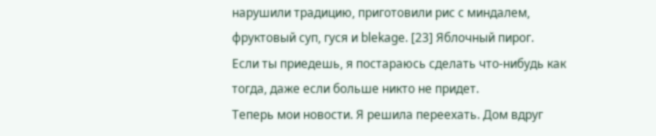нарушили традицию, приготовили рис с миндалем, фруктовый суп, гуся и blekage. [23] Яблочный пирог.
Если ты приедешь, я постараюсь сделать что-нибудь как тогда, даже если больше никто не придет.
Теперь мои новости. Я решила переехать. Дом вдруг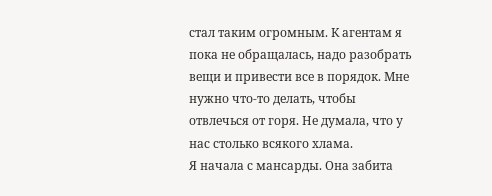стал таким огромным. К агентам я пока не обращалась, надо разобрать вещи и привести все в порядок. Мне нужно что-то делать, чтобы отвлечься от горя. Не думала, что у нас столько всякого хлама.
Я начала с мансарды. Она забита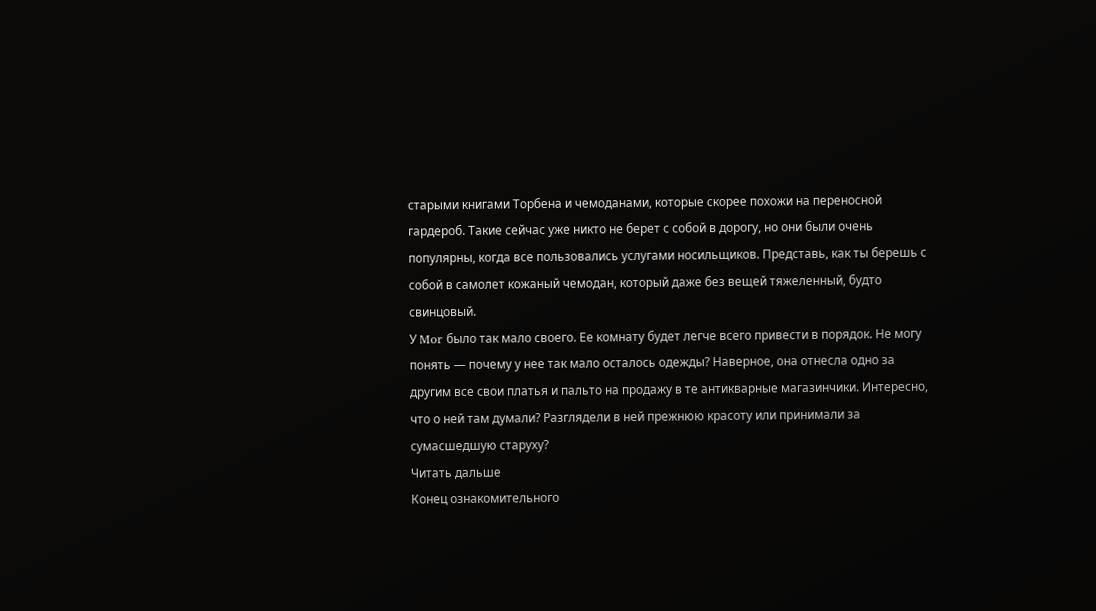старыми книгами Торбена и чемоданами, которые скорее похожи на переносной гардероб. Такие сейчас уже никто не берет с собой в дорогу, но они были очень популярны, когда все пользовались услугами носильщиков. Представь, как ты берешь с собой в самолет кожаный чемодан, который даже без вещей тяжеленный, будто свинцовый.
У Mor было так мало своего. Ее комнату будет легче всего привести в порядок. Не могу понять — почему у нее так мало осталось одежды? Наверное, она отнесла одно за другим все свои платья и пальто на продажу в те антикварные магазинчики. Интересно, что о ней там думали? Разглядели в ней прежнюю красоту или принимали за сумасшедшую старуху?
Читать дальше
Конец ознакомительного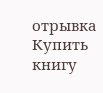отрывка
Купить книгу